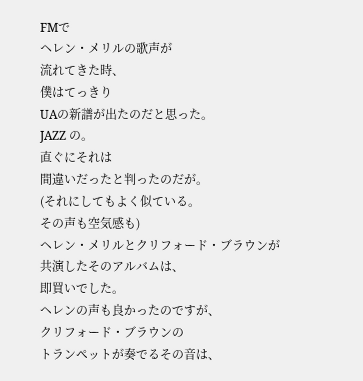FMで
ヘレン・メリルの歌声が
流れてきた時、
僕はてっきり
UAの新譜が出たのだと思った。
JAZZ の。
直ぐにそれは
間違いだったと判ったのだが。
(それにしてもよく似ている。
その声も空気感も)
ヘレン・メリルとクリフォード・ブラウンが
共演したそのアルバムは、
即買いでした。
ヘレンの声も良かったのですが、
クリフォード・ブラウンの
トランペットが奏でるその音は、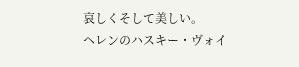哀しくそして美しい。
ヘレンのハスキー・ヴォイ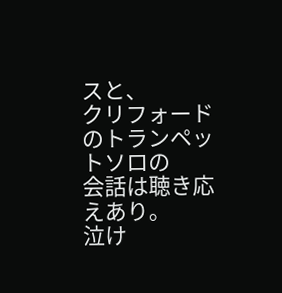スと、
クリフォードのトランペットソロの
会話は聴き応えあり。
泣け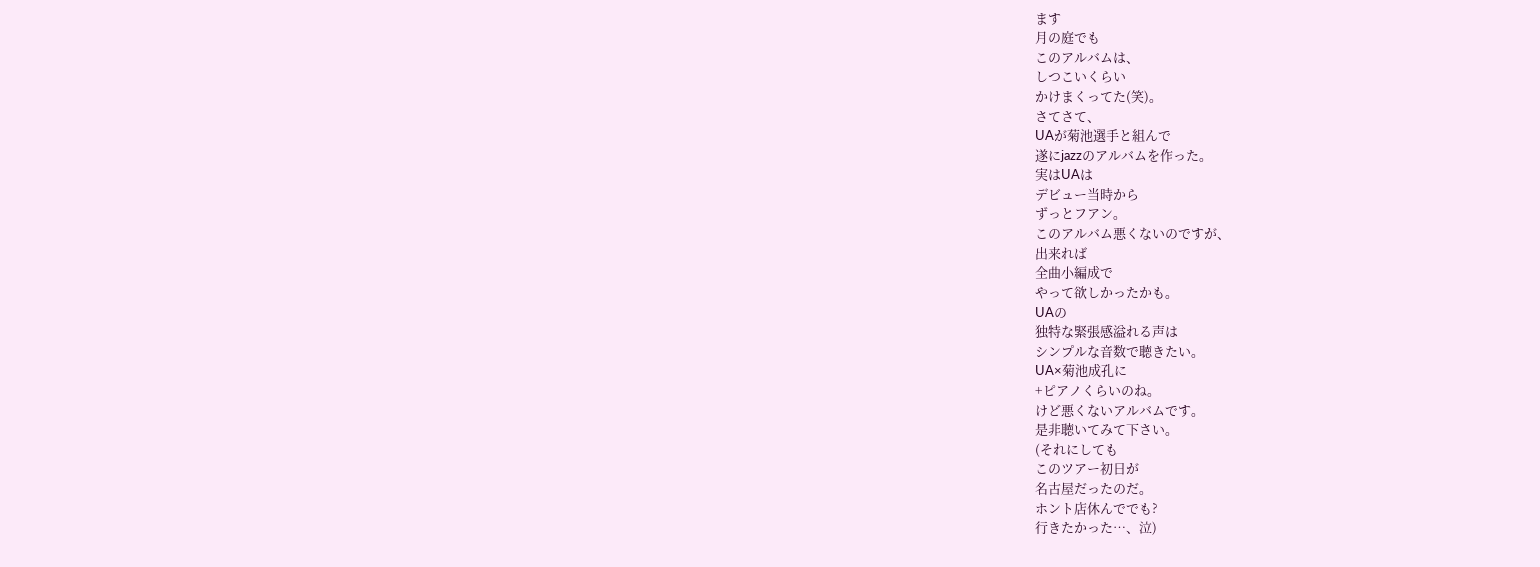ます
月の庭でも
このアルバムは、
しつこいくらい
かけまくってた(笑)。
さてさて、
UAが菊池選手と組んで
遂にjazzのアルバムを作った。
実はUAは
デビュー当時から
ずっとフアン。
このアルバム悪くないのですが、
出来れば
全曲小編成で
やって欲しかったかも。
UAの
独特な緊張感溢れる声は
シンプルな音数で聴きたい。
UA×菊池成孔に
+ピアノくらいのね。
けど悪くないアルバムです。
是非聴いてみて下さい。
(それにしても
このツアー初日が
名古屋だったのだ。
ホント店休んででも?
行きたかった…、泣)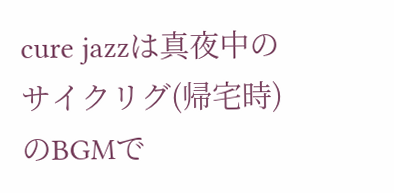cure jazzは真夜中のサイクリグ(帰宅時)のBGMで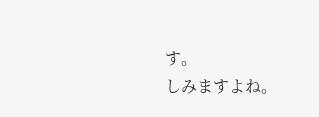す。
しみますよね。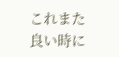これまた
良い時に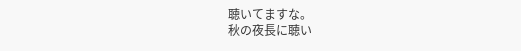聴いてますな。
秋の夜長に聴い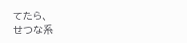てたら、
せつな系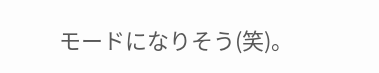モードになりそう(笑)。